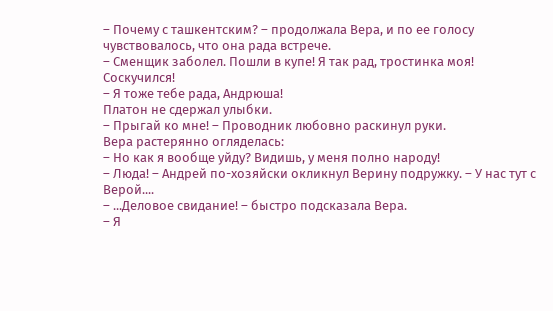– Почему с ташкентским? – продолжала Вера, и по ее голосу чувствовалось, что она рада встрече.
– Сменщик заболел. Пошли в купе! Я так рад, тростинка моя! Соскучился!
– Я тоже тебе рада, Андрюша!
Платон не сдержал улыбки.
– Прыгай ко мне! – Проводник любовно раскинул руки.
Вера растерянно огляделась:
– Но как я вообще уйду? Видишь, у меня полно народу!
– Люда! – Андрей по-хозяйски окликнул Верину подружку. – У нас тут с Верой....
– ...Деловое свидание! – быстро подсказала Вера.
– Я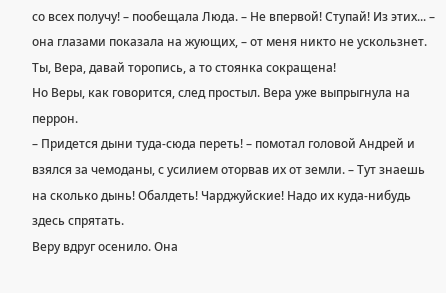со всех получу! – пообещала Люда. – Не впервой! Ступай! Из этих... – она глазами показала на жующих, – от меня никто не ускользнет. Ты, Вера, давай торопись, а то стоянка сокращена!
Но Веры, как говорится, след простыл. Вера уже выпрыгнула на перрон.
– Придется дыни туда-сюда переть! – помотал головой Андрей и взялся за чемоданы, с усилием оторвав их от земли. – Тут знаешь на сколько дынь! Обалдеть! Чарджуйские! Надо их куда-нибудь здесь спрятать.
Веру вдруг осенило. Она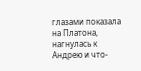глазами показала на Платона, нагнулась к Андрею и что-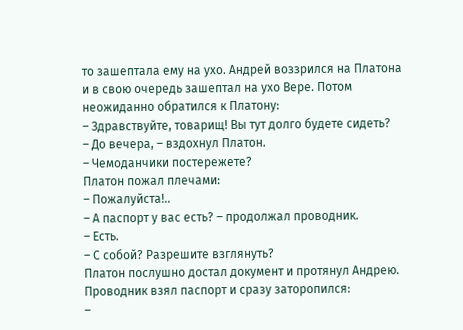то зашептала ему на ухо. Андрей воззрился на Платона и в свою очередь зашептал на ухо Вере. Потом неожиданно обратился к Платону:
– Здравствуйте, товарищ! Вы тут долго будете сидеть?
– До вечера, – вздохнул Платон.
– Чемоданчики постережете?
Платон пожал плечами:
– Пожалуйста!..
– А паспорт у вас есть? – продолжал проводник.
– Есть.
– С собой? Разрешите взглянуть?
Платон послушно достал документ и протянул Андрею. Проводник взял паспорт и сразу заторопился:
–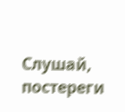Слушай, постереги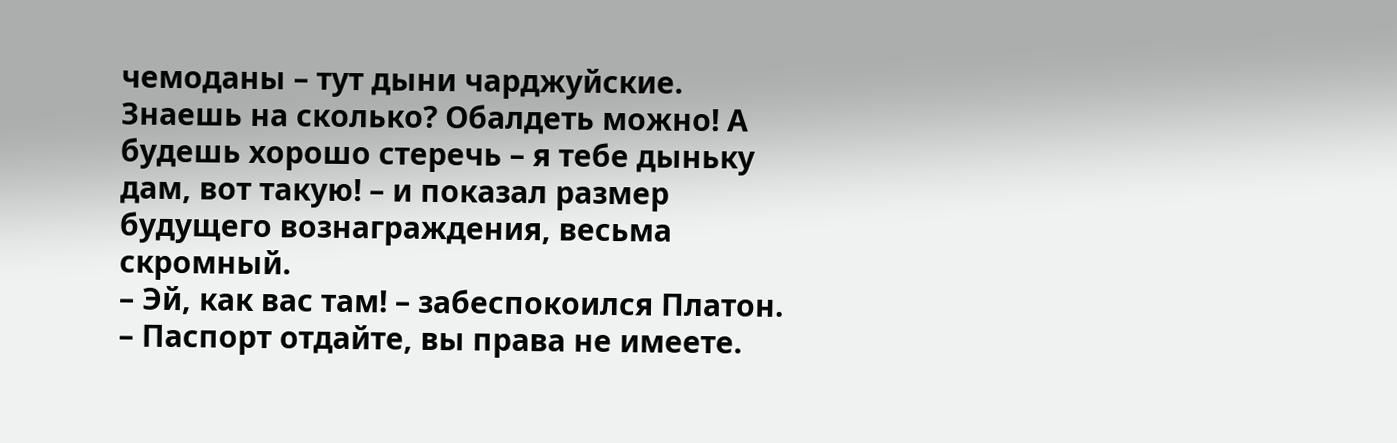чемоданы – тут дыни чарджуйские. Знаешь на сколько? Обалдеть можно! А будешь хорошо стеречь – я тебе дыньку дам, вот такую! – и показал размер будущего вознаграждения, весьма скромный.
– Эй, как вас там! – забеспокоился Платон. – Паспорт отдайте, вы права не имеете.